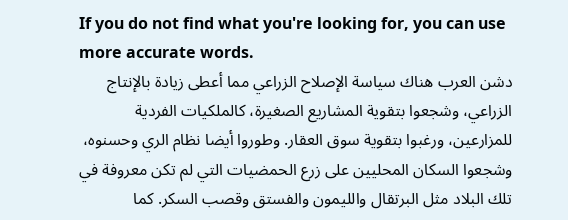If you do not find what you're looking for, you can use more accurate words.
دشن العرب هناك سياسة الإصلاح الزراعي مما أعطى زيادة بالإنتاج الزراعي، وشجعوا بتقوية المشاريع الصغيرة، كالملكيات الفردية للمزارعين، ورغبوا بتقوية سوق العقار. وطوروا أيضا نظام الري وحسنوه، وشجعوا السكان المحليين على زرع الحمضيات التي لم تكن معروفة في تلك البلاد مثل البرتقال والليمون والفستق وقصب السكر. كما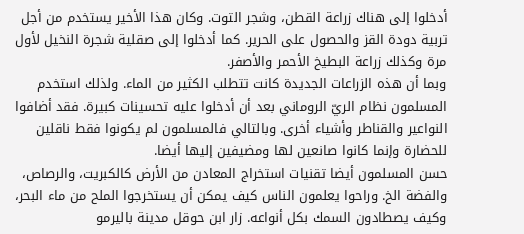أدخلوا إلى هناك زراعة القطن، وشجر التوت. وكان هذا الأخير يستخدم من أجل تربية دودة القز والحصول على الحرير. كما أدخلوا إلى صقلية شجرة النخيل لأول مرة وكذلك زراعة البطيخ الأحمر والأصفر.
وبما أن هذه الزراعات الجديدة كانت تتطلب الكثير من الماء. ولذلك استخدم المسلمون نظام الريّ الروماني بعد أن أدخلوا عليه تحسينات كبيرة. فقد أضافوا النواعير والقناطر وأشياء أخرى. وبالتالي فالمسلمون لم يكونوا فقط ناقلين للحضارة وإنما كانوا صانعين لها ومضيفين إليها أيضا.
حسن المسلمون أيضا تقنيات استخراج المعادن من الأرض كالكبريت، والرصاص، والفضة الخ. وراحوا يعلمون الناس كيف يمكن أن يستخرجوا الملح من ماء البحر، وكيف يصطادون السمك بكل أنواعه. زار ابن حوقل مدينة باليرمو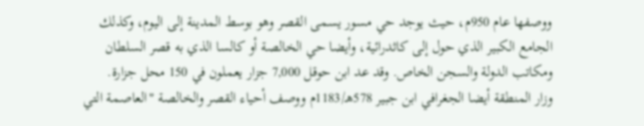ووصفها عام 950م، حيث يوجد حي مسور يسمى القصر وهو بوسط المدينة إلى اليوم، وكذلك الجامع الكبير الذي حول إلى كاثدرائية، وأيضا حي الخالصة أو كالسا الذي به قصر السلطان ومكاتب الدولة والسجن الخاص. وقد عد ابن حوقل 7,000 جزار يعملون في 150 محل جزارة.
وزار المنطقة أيضا الجغرافي ابن جبير 578هـ/1183م ووصف أحياء القصر والخالصة "العاصمة التي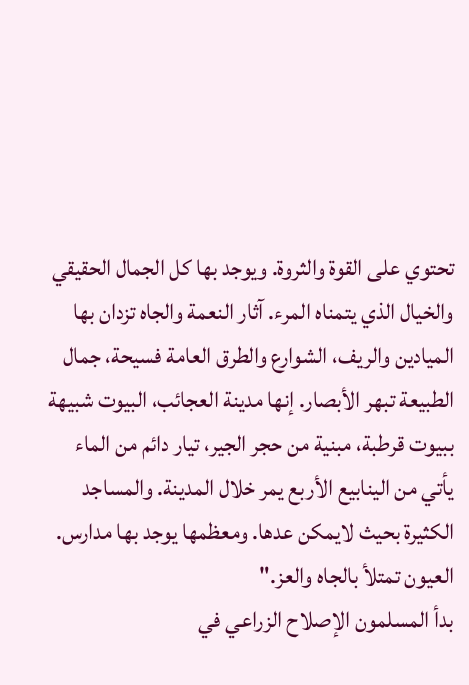تحتوي على القوة والثروة. ويوجد بها كل الجمال الحقيقي والخيال الذي يتمناه المرء. آثار النعمة والجاه تزدان بها الميادين والريف، الشوارع والطرق العامة فسيحة، جمال الطبيعة تبهر الأبصار. إنها مدينة العجائب، البيوت شبيهة ببيوت قرطبة، مبنية من حجر الجير، تيار دائم من الماء يأتي من الينابيع الأربع يمر خلال المدينة. والمساجد الكثيرة بحيث لايمكن عدها. ومعظمها يوجد بها مدارس. العيون تمتلأ بالجاه والعز."
بدأ المسلمون الإصلاح الزراعي في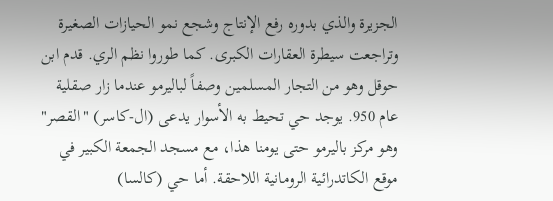الجزيرة والذي بدوره رفع الإنتاج وشجع نمو الحيازات الصغيرة وتراجعت سيطرة العقارات الكبرى. كما طوروا نظم الري. قدم ابن حوقل وهو من التجار المسلمين وصفاً لباليرمو عندما زار صقلية عام 950. يوجد حي تحيط به الأسوار يدعى (ال-كاسر) "القصر" وهو مركز باليرمو حتى يومنا هذا، مع مسجد الجمعة الكبير في موقع الكاتدرائية الرومانية اللاحقة. أما حي (كالسا)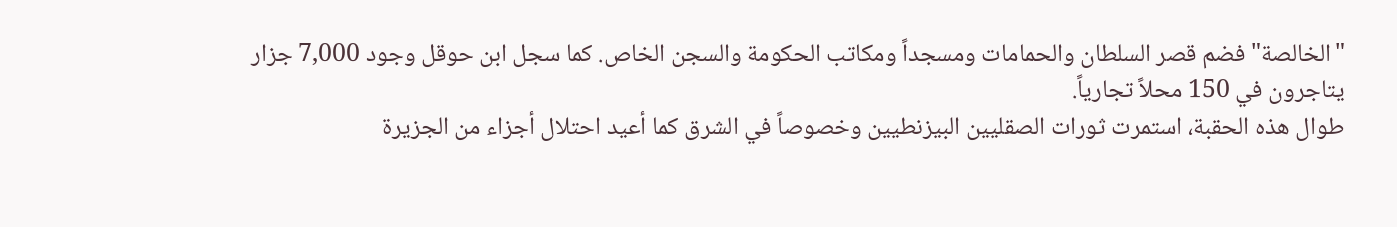"الخالصة" فضم قصر السلطان والحمامات ومسجداً ومكاتب الحكومة والسجن الخاص. كما سجل ابن حوقل وجود 7,000 جزار يتاجرون في 150 محلاً تجارياً.
طوال هذه الحقبة، استمرت ثورات الصقليين البيزنطيين وخصوصاً في الشرق كما أعيد احتلال أجزاء من الجزيرة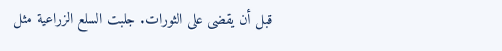قبل أن يقضى على الثورات. جلبت السلع الزراعية مثل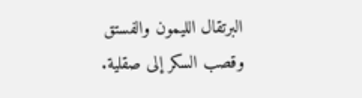البرتقال الليمون والفستق وقصب السكر إلى صقلية.